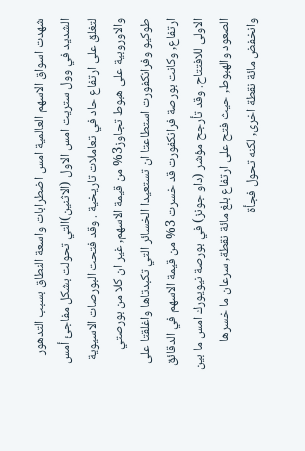شهدت اسواق الاسهم العالمية امس اضطرابات واسعة النطاق بسبب التدهور الشديد في وول ستريت امس الاول (الاثنين)التي تحولت بشكل مفاجئ أمس لتغلق على ارتفاع حاد في تعاملات تاريخية . وقد فتحت البورصات الاسيوية والاوروبية على هبوط تجاوز3% من قيمة الاسهم, غير ان كلا من بورصتي طوكيو وفرانكفورت استطاعتا ان تستعيدا الخسائر التي تكبدتاها واغلقتا على ارتفاع, وكانت بورصة فرانكفورت قد خسرت 3% من قيمة الاسهم في الدقائق الاولى للافتتاح. وقد تأرجح مؤشر (داو جونز) في بورصة نيويورك امس ما بين الصعود والهبوط, حيث فتح على ارتفاع بلغ مائة نقطة, سرعان ما خسرها وانخفض مائة نقطة اخرى, لكنه تحول فجأة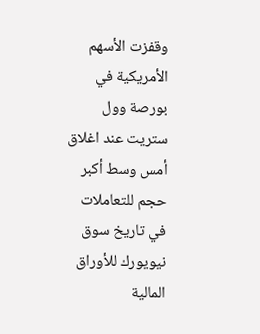وقفزت الأسهم الأمريكية في بورصة وول ستريت عند اغلاق أمس وسط أكبر حجم للتعاملات في تاريخ سوق نيويورك للأوراق المالية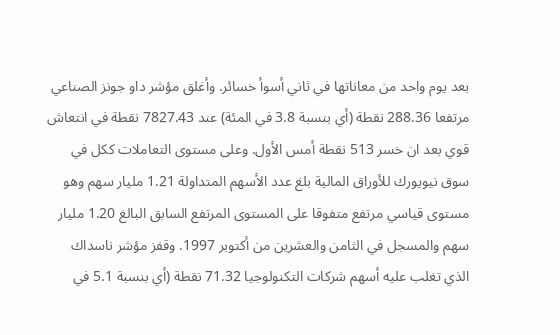بعد يوم واحد من معاناتها في ثاني أسوأ خسائر. وأغلق مؤشر داو جونز الصناعي مرتفعا 288.36 نقطة (أي بنسبة 3.8 في المئة) عند 7827.43 نقطة في انتعاش قوي بعد ان خسر 513 نقطة أمس الأول. وعلى مستوى التعاملات ككل في سوق نيويورك للأوراق المالية بلغ عدد الأسهم المتداولة 1.21 مليار سهم وهو مستوى قياسي مرتفع متفوقا على المستوى المرتفع السابق البالغ 1.20 مليار سهم والمسجل في الثامن والعشرين من أكتوبر 1997. وقفز مؤشر ناسداك الذي تغلب عليه أسهم شركات التكنولوجيا 71.32 نقطة (أي بنسبة 5.1 في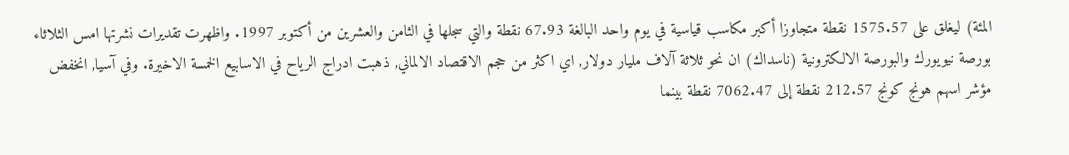المئة) ليغلق على 1575.57 نقطة متجاوزا أكبر مكاسب قياسية في يوم واحد البالغة 67.93 نقطة والتي سجلها في الثامن والعشرين من أكتوبر 1997. واظهرت تقديرات نشرتها امس الثلاثاء بورصة نيويورك والبورصة الالكترونية (ناسداك) ان نحو ثلاثة آلاف مليار دولار, اي اكثر من حجم الاقتصاد الالماني, ذهبت ادراج الرياح في الاسابيع الخمسة الاخيرة. وفي آسيا, انخفض مؤشر اسهم هونج كونج 212.57 نقطة إلى 7062.47 نقطة بينما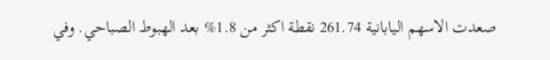صعدت الاسهم اليابانية 261.74 نقطة اكثر من 1.8% بعد الهبوط الصباحي. وفي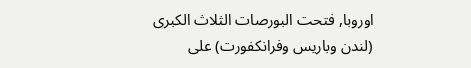اوروبا, فتحت البورصات الثلاث الكبرى (لندن وباريس وفرانكفورت) على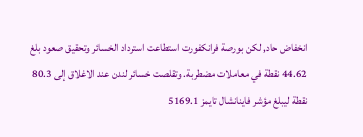انخفاض حاد, لكن بورصة فرانكفورت استطاعت استرداد الخسائر وتحقيق صعود بلغ 44.62 نقطة في معاملات مضطربة. وتقلصت خسائر لندن عند الاغلاق إلى 80.3 نقطة ليبلغ مؤشر فاينانشال تايمز 5169.1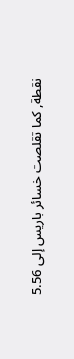نقطة, كما تقلصت خسائر باريس إلى 5.56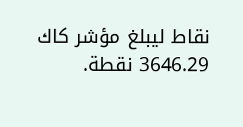نقاط ليبلغ مؤشر كاك 3646.29 نقطة.